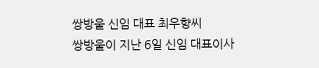쌍방울 신임 대표 최우향씨
쌍방울이 지난 6일 신임 대표이사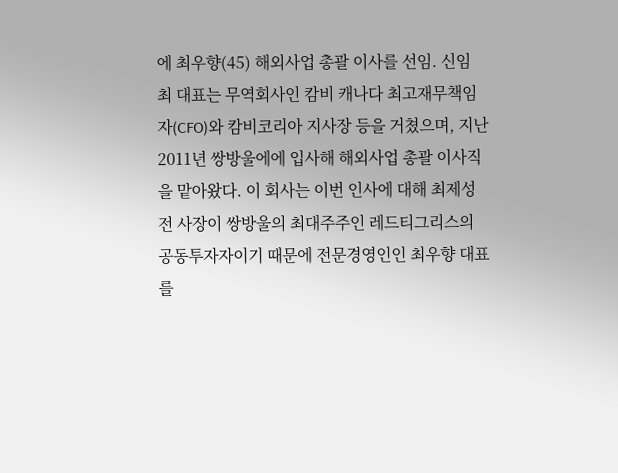에 최우향(45) 해외사업 총괄 이사를 선임. 신임 최 대표는 무역회사인 캄비 캐나다 최고재무책임자(CFO)와 캄비코리아 지사장 등을 거쳤으며, 지난 2011년 쌍방울에에 입사해 해외사업 총괄 이사직을 맡아왔다. 이 회사는 이번 인사에 대해 최제성 전 사장이 쌍방울의 최대주주인 레드티그리스의 공동투자자이기 때문에 전문경영인인 최우향 대표를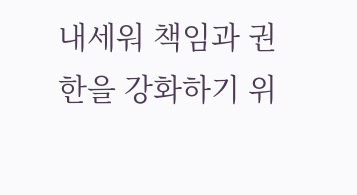내세워 책임과 권한을 강화하기 위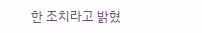한 조치라고 밝혔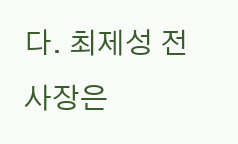다. 최제성 전 사장은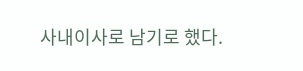사내이사로 남기로 했다.